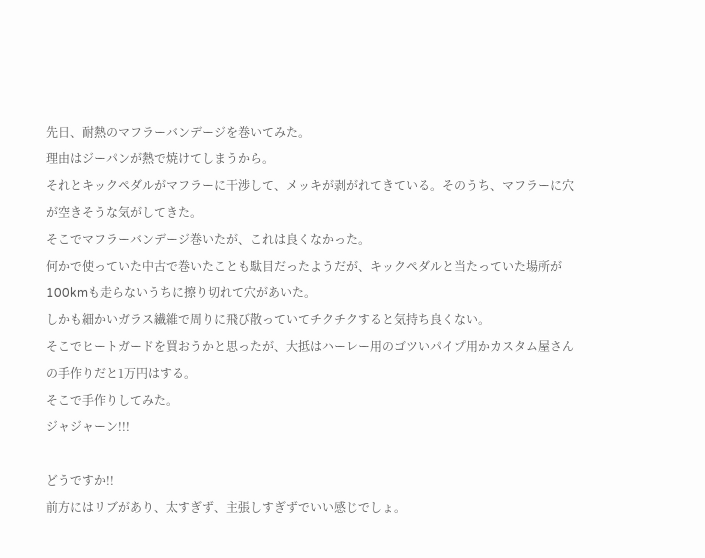先日、耐熱のマフラーバンデージを巻いてみた。
理由はジーパンが熱で焼けてしまうから。
それとキックペダルがマフラーに干渉して、メッキが剥がれてきている。そのうち、マフラーに穴が空きそうな気がしてきた。
そこでマフラーバンデージ巻いたが、これは良くなかった。
何かで使っていた中古で巻いたことも駄目だったようだが、キックペダルと当たっていた場所が100kmも走らないうちに擦り切れて穴があいた。
しかも細かいガラス繊維で周りに飛び散っていてチクチクすると気持ち良くない。
そこでヒートガードを買おうかと思ったが、大抵はハーレー用のゴツいパイプ用かカスタム屋さんの手作りだと1万円はする。
そこで手作りしてみた。
ジャジャーン!!!

どうですか!!
前方にはリブがあり、太すぎず、主張しすぎずでいい感じでしょ。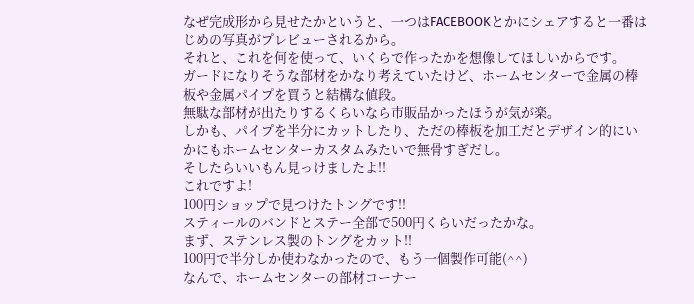なぜ完成形から見せたかというと、一つはFACEBOOKとかにシェアすると一番はじめの写真がプレビューされるから。
それと、これを何を使って、いくらで作ったかを想像してほしいからです。
ガードになりそうな部材をかなり考えていたけど、ホームセンターで金属の棒板や金属パイプを買うと結構な値段。
無駄な部材が出たりするくらいなら市販品かったほうが気が楽。
しかも、パイプを半分にカットしたり、ただの棒板を加工だとデザイン的にいかにもホームセンターカスタムみたいで無骨すぎだし。
そしたらいいもん見っけましたよ!!
これですよ!
100円ショップで見つけたトングです!!
スティールのバンドとステー全部で500円くらいだったかな。
まず、ステンレス製のトングをカット!!
100円で半分しか使わなかったので、もう一個製作可能(^^)
なんで、ホームセンターの部材コーナー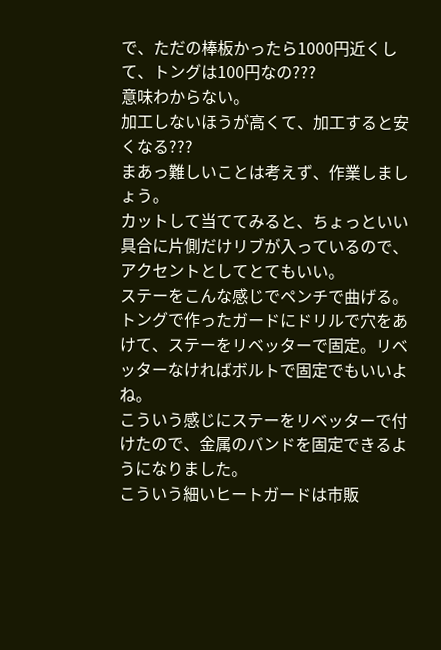で、ただの棒板かったら1000円近くして、トングは100円なの???
意味わからない。
加工しないほうが高くて、加工すると安くなる???
まあっ難しいことは考えず、作業しましょう。
カットして当ててみると、ちょっといい具合に片側だけリブが入っているので、アクセントとしてとてもいい。
ステーをこんな感じでペンチで曲げる。
トングで作ったガードにドリルで穴をあけて、ステーをリベッターで固定。リベッターなければボルトで固定でもいいよね。
こういう感じにステーをリベッターで付けたので、金属のバンドを固定できるようになりました。
こういう細いヒートガードは市販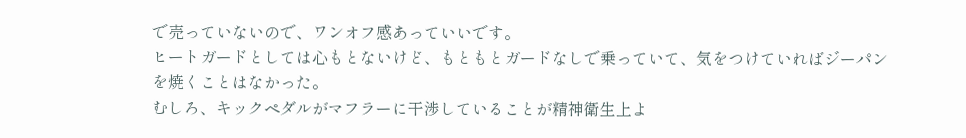で売っていないので、ワンオフ感あっていいです。
ヒートガードとしては心もとないけど、もともとガードなしで乗っていて、気をつけていればジーパンを焼くことはなかった。
むしろ、キックペダルがマフラーに干渉していることが精神衛生上よ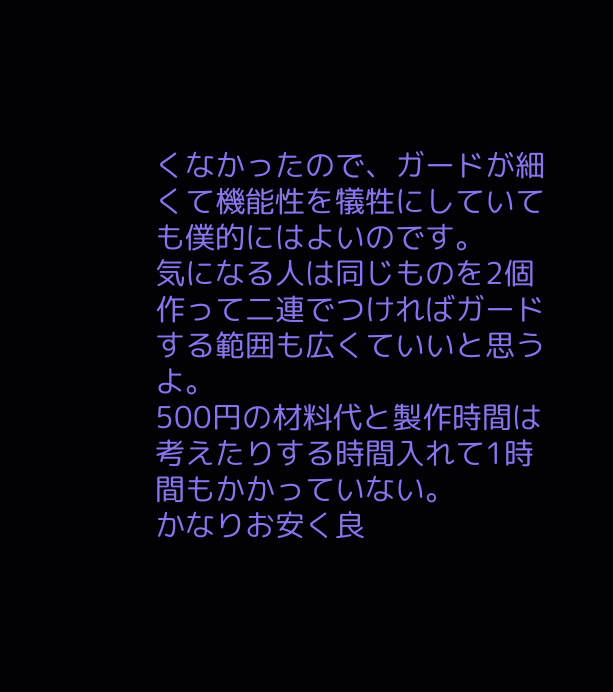くなかったので、ガードが細くて機能性を犠牲にしていても僕的にはよいのです。
気になる人は同じものを2個作って二連でつければガードする範囲も広くていいと思うよ。
500円の材料代と製作時間は考えたりする時間入れて1時間もかかっていない。
かなりお安く良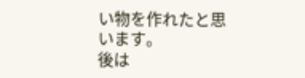い物を作れたと思います。
後は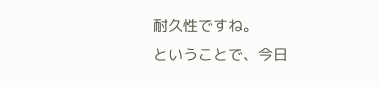耐久性ですね。
ということで、今日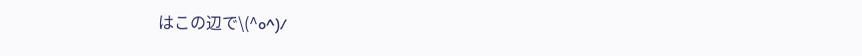はこの辺で\(^o^)/